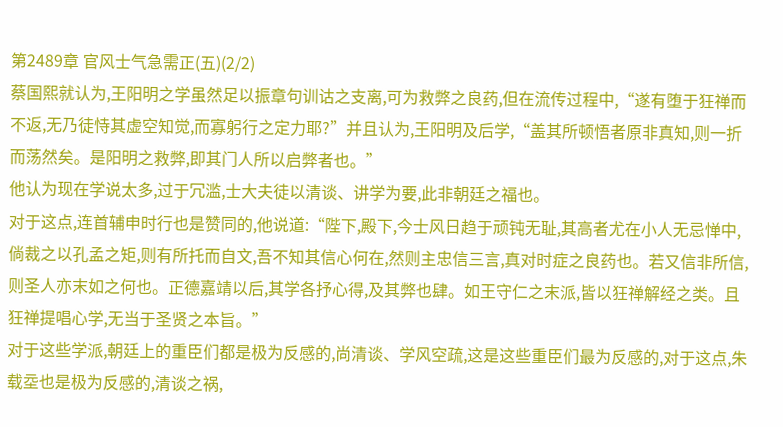第2489章 官风士气急需正(五)(2/2)
蔡国熙就认为,王阳明之学虽然足以振章句训诂之支离,可为救弊之良药,但在流传过程中,“遂有堕于狂禅而不返,无乃徒恃其虚空知觉,而寡躬行之定力耶?”并且认为,王阳明及后学,“盖其所顿悟者原非真知,则一折而荡然矣。是阳明之救弊,即其门人所以启弊者也。”
他认为现在学说太多,过于冗滥,士大夫徒以清谈、讲学为要,此非朝廷之福也。
对于这点,连首辅申时行也是赞同的,他说道:“陛下,殿下,今士风日趋于顽钝无耻,其高者尤在小人无忌惮中,倘裁之以孔孟之矩,则有所托而自文,吾不知其信心何在,然则主忠信三言,真对时症之良药也。若又信非所信,则圣人亦末如之何也。正德嘉靖以后,其学各抒心得,及其弊也肆。如王守仁之末派,皆以狂禅解经之类。且狂禅提唱心学,无当于圣贤之本旨。”
对于这些学派,朝廷上的重臣们都是极为反感的,尚清谈、学风空疏,这是这些重臣们最为反感的,对于这点,朱载坖也是极为反感的,清谈之祸,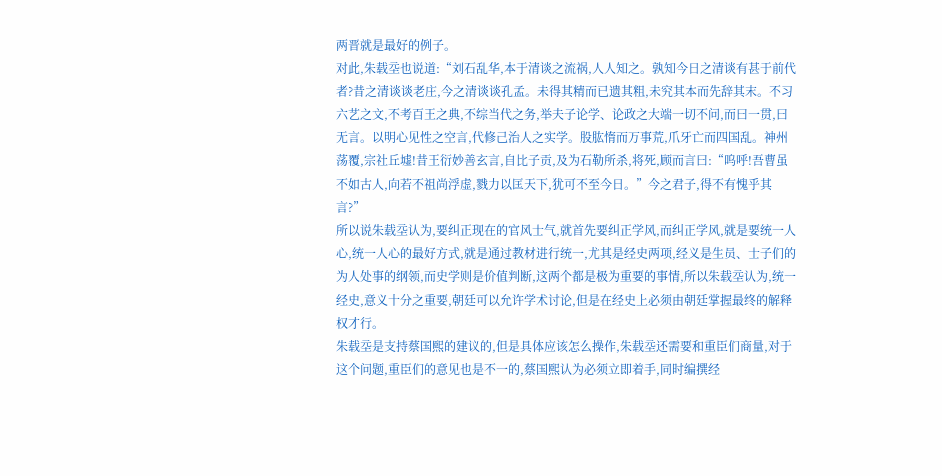两晋就是最好的例子。
对此,朱载坖也说道:“刘石乱华,本于清谈之流祸,人人知之。孰知今日之清谈有甚于前代者?昔之清谈谈老庄,今之清谈谈孔孟。未得其精而已遗其粗,未究其本而先辞其末。不习六艺之文,不考百王之典,不综当代之务,举夫子论学、论政之大端一切不问,而曰一贯,曰无言。以明心见性之空言,代修己治人之实学。股肱惰而万事荒,爪牙亡而四国乱。神州荡覆,宗社丘墟!昔王衍妙善玄言,自比子贡,及为石勒所杀,将死,顾而言曰:“呜呼!吾曹虽不如古人,向若不祖尚浮虚,戮力以匡天下,犹可不至今日。”今之君子,得不有愧乎其言?”
所以说朱载坖认为,要纠正现在的官风士气,就首先要纠正学风,而纠正学风,就是要统一人心,统一人心的最好方式,就是通过教材进行统一,尤其是经史两项,经义是生员、士子们的为人处事的纲领,而史学则是价值判断,这两个都是极为重要的事情,所以朱载坖认为,统一经史,意义十分之重要,朝廷可以允许学术讨论,但是在经史上必须由朝廷掌握最终的解释权才行。
朱载坖是支持蔡国熙的建议的,但是具体应该怎么操作,朱载坖还需要和重臣们商量,对于这个问题,重臣们的意见也是不一的,蔡国熙认为必须立即着手,同时编撰经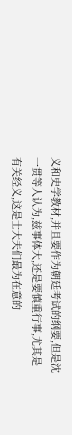义和史学教材,并且要作为朝廷考试的纲要,但是沈一贯等人认为,兹事体大,还是要慎重行事,尤其是有关经义,这是士大夫们最为在意的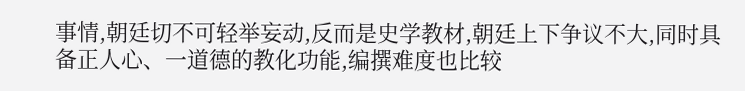事情,朝廷切不可轻举妄动,反而是史学教材,朝廷上下争议不大,同时具备正人心、一道德的教化功能,编撰难度也比较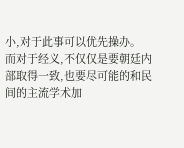小,对于此事可以优先操办。
而对于经义,不仅仅是要朝廷内部取得一致,也要尽可能的和民间的主流学术加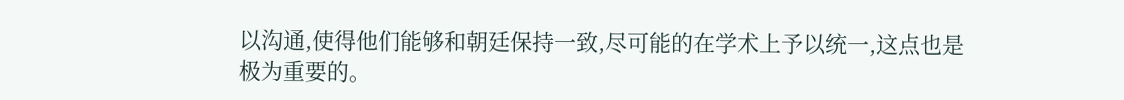以沟通,使得他们能够和朝廷保持一致,尽可能的在学术上予以统一,这点也是极为重要的。